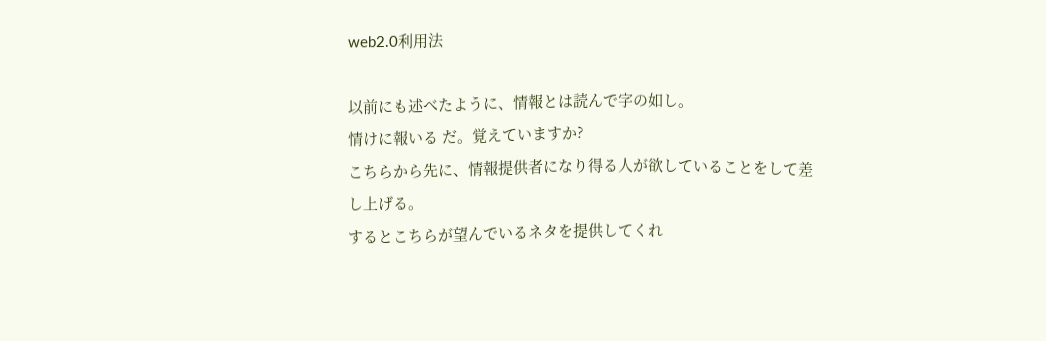web2.0利用法

以前にも述べたように、情報とは読んで字の如し。
情けに報いる だ。覚えていますか?
こちらから先に、情報提供者になり得る人が欲していることをして差し上げる。
するとこちらが望んでいるネタを提供してくれ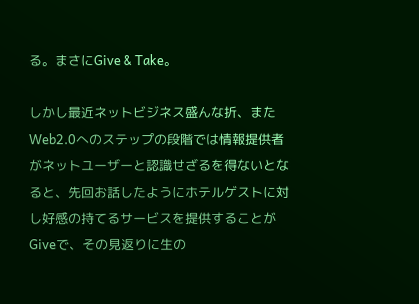る。まさにGive & Take。

しかし最近ネットビジネス盛んな折、またWeb2.0へのステップの段階では情報提供者がネットユーザーと認識せざるを得ないとなると、先回お話したようにホテルゲストに対し好感の持てるサービスを提供することがGiveで、その見返りに生の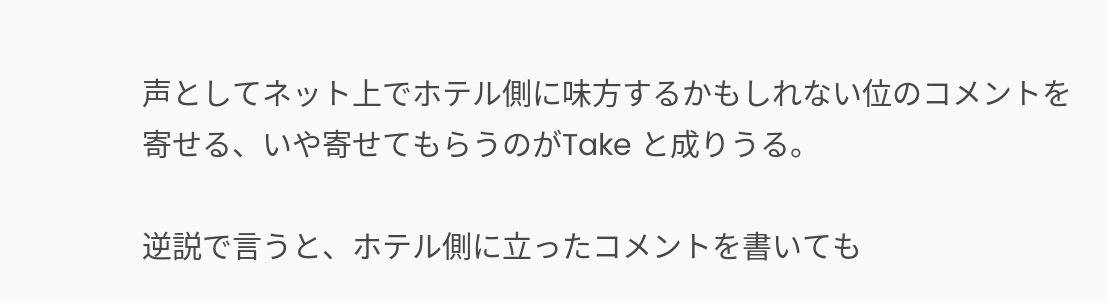声としてネット上でホテル側に味方するかもしれない位のコメントを寄せる、いや寄せてもらうのがTake と成りうる。

逆説で言うと、ホテル側に立ったコメントを書いても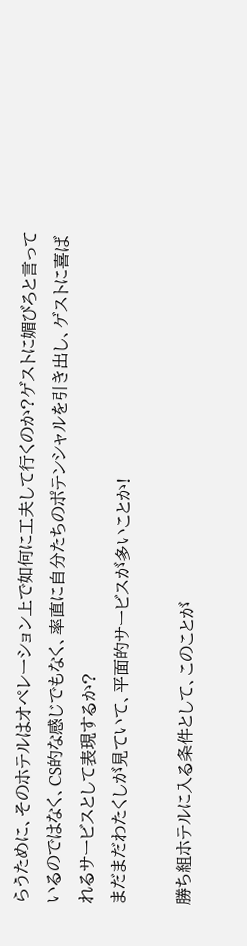らうために、そのホテルはオペレーション上で如何に工夫して行くのか?ゲストに媚びろと言っているのではなく、CS的な感じでもなく、率直に自分たちのポテンシャルを引き出し、ゲストに喜ばれるサービスとして表現するか?
まだまだわたくしが見ていて、平面的サービスが多いことか!

勝ち組ホテルに入る条件として、このことが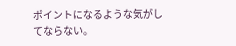ポイントになるような気がしてならない。